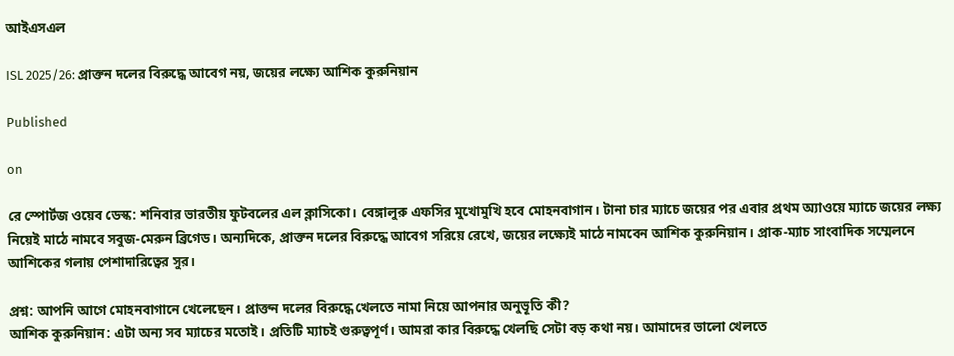আইএসএল

ISL 2025/26: প্রাক্তন দলের বিরুদ্ধে আবেগ নয়, জয়ের লক্ষ্যে আশিক কুরুনিয়ান

Published

on

রে স্পোর্টজ ওয়েব ডেস্ক: শনিবার ভারতীয় ফুটবলের এল ক্লাসিকো। বেঙ্গালুরু এফসির মুখোমুখি হবে মোহনবাগান। টানা চার ম্যাচে জয়ের পর এবার প্রথম অ্যাওয়ে ম্যাচে জয়ের লক্ষ্য নিয়েই মাঠে নামবে সবুজ-মেরুন ব্রিগেড। অন্যদিকে, প্রাক্তন দলের বিরুদ্ধে আবেগ সরিয়ে রেখে, জয়ের লক্ষ্যেই মাঠে নামবেন আশিক কুরুনিয়ান। প্রাক-ম্যাচ সাংবাদিক সম্মেলনে আশিকের গলায় পেশাদারিত্বের সুর।

প্রশ্ন: আপনি আগে মোহনবাগানে খেলেছেন। প্রাক্তন দলের বিরুদ্ধে খেলতে নামা নিয়ে আপনার অনুভূতি কী?
আশিক কুরুনিয়ান: এটা অন্য সব ম্যাচের মতোই। প্রতিটি ম্যাচই গুরুত্বপূর্ণ। আমরা কার বিরুদ্ধে খেলছি সেটা বড় কথা নয়। আমাদের ভালো খেলতে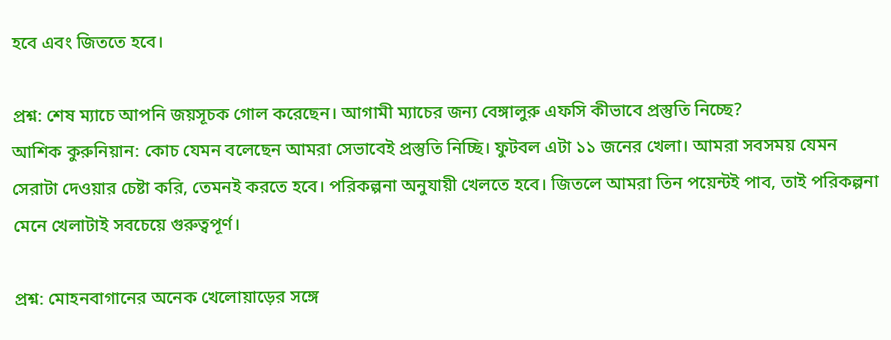হবে এবং জিততে হবে।

প্রশ্ন: শেষ ম্যাচে আপনি জয়সূচক গোল করেছেন। আগামী ম্যাচের জন্য বেঙ্গালুরু এফসি কীভাবে প্রস্তুতি নিচ্ছে?
আশিক কুরুনিয়ান: কোচ যেমন বলেছেন আমরা সেভাবেই প্রস্তুতি নিচ্ছি। ফুটবল এটা ১১ জনের খেলা। আমরা সবসময় যেমন সেরাটা দেওয়ার চেষ্টা করি, তেমনই করতে হবে। পরিকল্পনা অনুযায়ী খেলতে হবে। জিতলে আমরা তিন পয়েন্টই পাব, তাই পরিকল্পনা মেনে খেলাটাই সবচেয়ে গুরুত্বপূর্ণ।

প্রশ্ন: মোহনবাগানের অনেক খেলোয়াড়ের সঙ্গে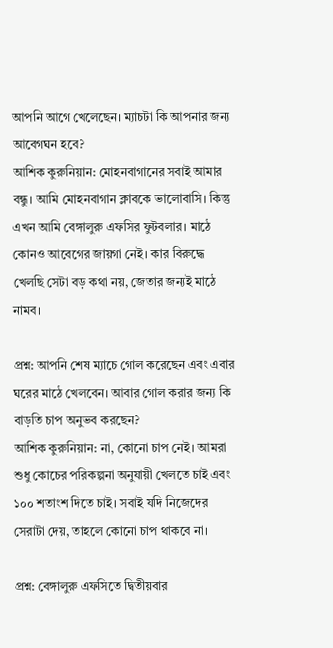আপনি আগে খেলেছেন। ম্যাচটা কি আপনার জন্য আবেগঘন হবে?
আশিক কুরুনিয়ান: মোহনবাগানের সবাই আমার বন্ধু। আমি মোহনবাগান ক্লাবকে ভালোবাসি। কিন্তু এখন আমি বেঙ্গালুরু এফসির ফুটবলার। মাঠে কোনও আবেগের জায়গা নেই। কার বিরুদ্ধে খেলছি সেটা বড় কথা নয়, জেতার জন্যই মাঠে নামব।

প্রশ্ন: আপনি শেষ ম্যাচে গোল করেছেন এবং এবার ঘরের মাঠে খেলবেন। আবার গোল করার জন্য কি বাড়তি চাপ অনুভব করছেন?
আশিক কুরুনিয়ান: না, কোনো চাপ নেই। আমরা শুধু কোচের পরিকল্পনা অনুযায়ী খেলতে চাই এবং ১০০ শতাংশ দিতে চাই। সবাই যদি নিজেদের সেরাটা দেয়, তাহলে কোনো চাপ থাকবে না।

প্রশ্ন: বেঙ্গালুরু এফসিতে দ্বিতীয়বার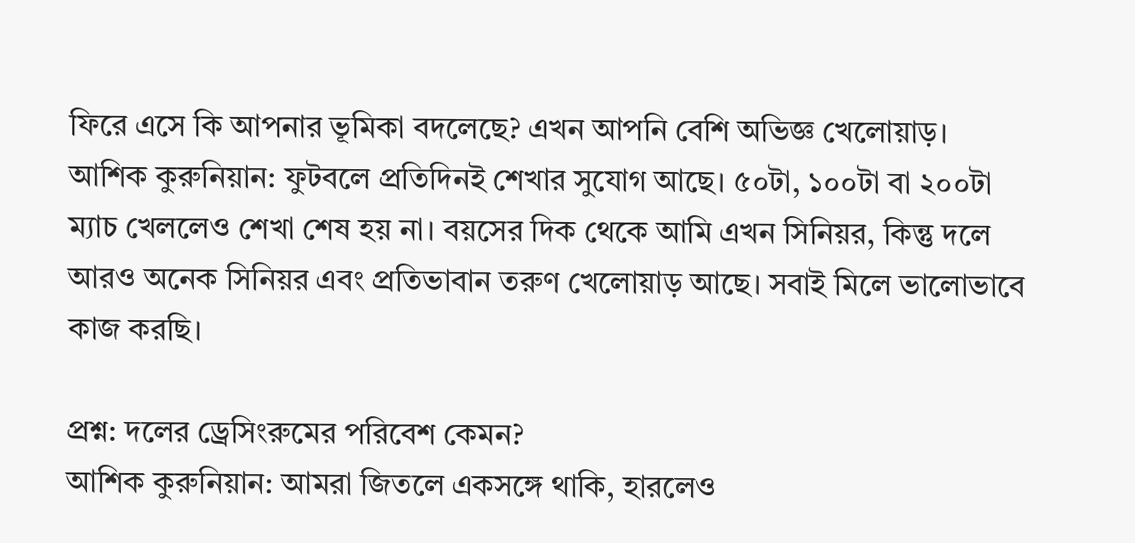ফিরে এসে কি আপনার ভূমিকা বদলেছে? এখন আপনি বেশি অভিজ্ঞ খেলোয়াড়।
আশিক কুরুনিয়ান: ফুটবলে প্রতিদিনই শেখার সুযোগ আছে। ৫০টা, ১০০টা বা ২০০টা ম্যাচ খেললেও শেখা শেষ হয় না। বয়সের দিক থেকে আমি এখন সিনিয়র, কিন্তু দলে আরও অনেক সিনিয়র এবং প্রতিভাবান তরুণ খেলোয়াড় আছে। সবাই মিলে ভালোভাবে কাজ করছি।

প্রশ্ন: দলের ড্রেসিংরুমের পরিবেশ কেমন?
আশিক কুরুনিয়ান: আমরা জিতলে একসঙ্গে থাকি, হারলেও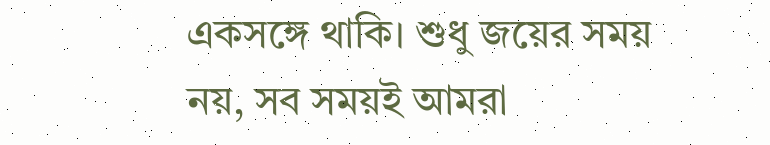একসঙ্গে থাকি। শুধু জয়ের সময় নয়, সব সময়ই আমরা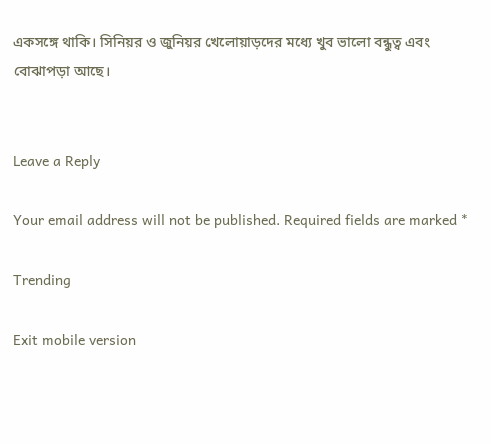একসঙ্গে থাকি। সিনিয়র ও জুনিয়র খেলোয়াড়দের মধ্যে খুব ভালো বন্ধুত্ব এবং বোঝাপড়া আছে।


Leave a Reply

Your email address will not be published. Required fields are marked *

Trending

Exit mobile version